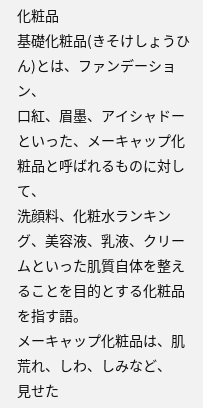化粧品
基礎化粧品(きそけしょうひん)とは、ファンデーション、
口紅、眉墨、アイシャドーといった、メーキャップ化粧品と呼ばれるものに対して、
洗顔料、化粧水ランキング、美容液、乳液、クリームといった肌質自体を整えることを目的とする化粧品を指す語。
メーキャップ化粧品は、肌荒れ、しわ、しみなど、
見せた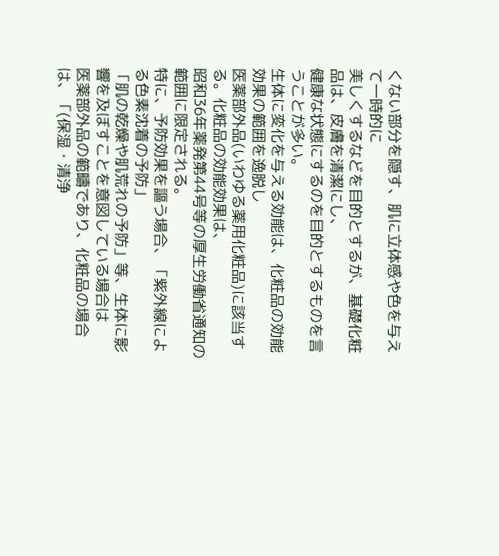くない部分を隠す、肌に立体感や色を与えて一時的に
美しくするなどを目的とするが、基礎化粧品は、皮膚を清潔にし、
健康な状態にするのを目的とするものを言うことが多い。
生体に変化を与える効能は、化粧品の効能効果の範囲を逸脱し
医薬部外品(いわゆる薬用化粧品)に該当する。化粧品の効能効果は、
昭和36年薬発第44号等の厚生労働省通知の範囲に限定される。
特に、予防効果を謳う場合、「紫外線による色素沈着の予防」
「肌の乾燥や肌荒れの予防」等、生体に影響を及ぼすことを意図している場合は
医薬部外品の範疇であり、化粧品の場合は、「(保湿・清浄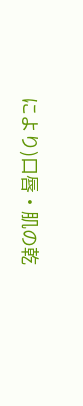により)口唇・肌の乾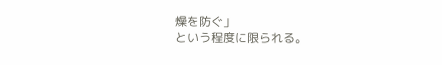燥を防ぐ」
という程度に限られる。